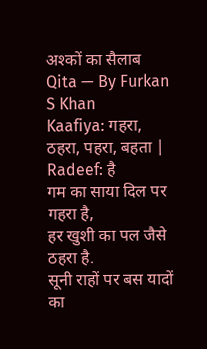अश्कों का सैलाब
Qita — By Furkan S Khan
Kaafiya: गहरा, ठहरा, पहरा, बहता | Radeef: है
गम का साया दिल पर गहरा है,
हर खुशी का पल जैसे ठहरा है.
सूनी राहों पर बस यादों का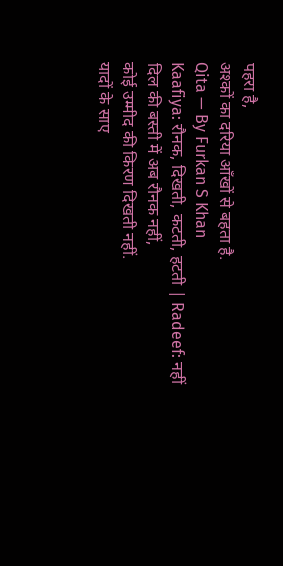पहरा है,
अश्कों का दरिया आँखों से बहता है.
Qita — By Furkan S Khan
Kaafiya: रौनक, दिखती, कटती, हटती | Radeef: नहीं
दिल की बस्ती में अब रौनक नहीं,
कोई उम्मीद की किरण दिखती नहीं.
यादों के साए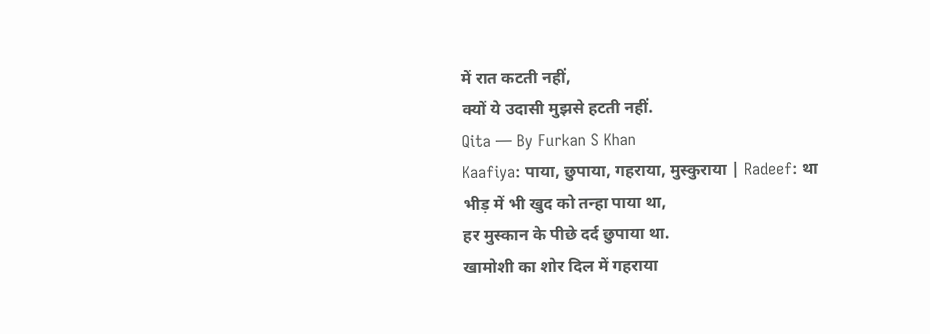में रात कटती नहीं,
क्यों ये उदासी मुझसे हटती नहीं.
Qita — By Furkan S Khan
Kaafiya: पाया, छुपाया, गहराया, मुस्कुराया | Radeef: था
भीड़ में भी खुद को तन्हा पाया था,
हर मुस्कान के पीछे दर्द छुपाया था.
खामोशी का शोर दिल में गहराया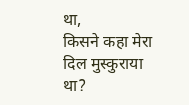था,
किसने कहा मेरा दिल मुस्कुराया था?